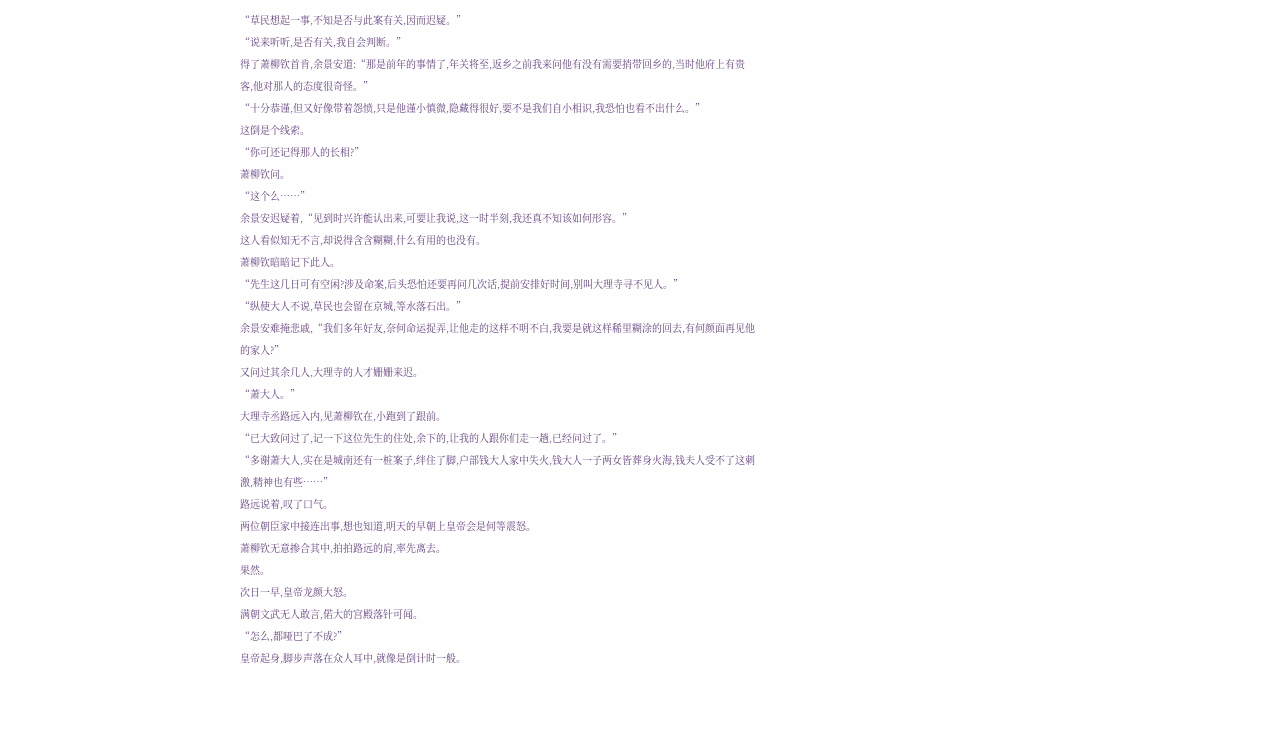“草民想起一事,不知是否与此案有关,因而迟疑。”
“说来听听,是否有关,我自会判断。”
得了萧柳钦首肯,余景安道:“那是前年的事情了,年关将至,返乡之前我来问他有没有需要捎带回乡的,当时他府上有贵客,他对那人的态度很奇怪。”
“十分恭谨,但又好像带着怨愤,只是他谨小慎微,隐藏得很好,要不是我们自小相识,我恐怕也看不出什么。”
这倒是个线索。
“你可还记得那人的长相?”
萧柳钦问。
“这个么……”
余景安迟疑着,“见到时兴许能认出来,可要让我说,这一时半刻,我还真不知该如何形容。”
这人看似知无不言,却说得含含糊糊,什么有用的也没有。
萧柳钦暗暗记下此人。
“先生这几日可有空闲?涉及命案,后头恐怕还要再问几次话,提前安排好时间,别叫大理寺寻不见人。”
“纵使大人不说,草民也会留在京城,等水落石出。”
余景安难掩悲戚,“我们多年好友,奈何命运捉弄,让他走的这样不明不白,我要是就这样稀里糊涂的回去,有何颜面再见他的家人?”
又问过其余几人,大理寺的人才姗姗来迟。
“萧大人。”
大理寺丞路远入内,见萧柳钦在,小跑到了跟前。
“已大致问过了,记一下这位先生的住处,余下的,让我的人跟你们走一趟,已经问过了。”
“多谢萧大人,实在是城南还有一桩案子,绊住了脚,户部钱大人家中失火,钱大人一子两女皆葬身火海,钱夫人受不了这刺激,精神也有些……”
路远说着,叹了口气。
两位朝臣家中接连出事,想也知道,明天的早朝上皇帝会是何等震怒。
萧柳钦无意掺合其中,拍拍路远的肩,率先离去。
果然。
次日一早,皇帝龙颜大怒。
满朝文武无人敢言,偌大的宫殿落针可闻。
“怎么,都哑巴了不成?”
皇帝起身,脚步声落在众人耳中,就像是倒计时一般。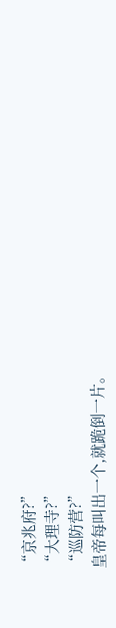“京兆府?”
“大理寺?”
“巡防营?”
皇帝每叫出一个,就跪倒一片。